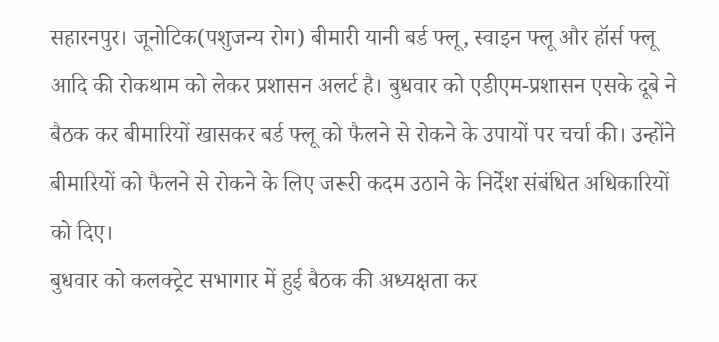सहारनपुर। जूनोटिक(पशुजन्य रोग) बीमारी यानी बर्ड फ्लू, स्वाइन फ्लू और हॉर्स फ्लू आदि की रोकथाम को लेकर प्रशासन अलर्ट है। बुधवार को एडीएम-प्रशासन एसके दूबे ने बैठक कर बीमारियों खासकर बर्ड फ्लू को फैलने से रोकने के उपायों पर चर्चा की। उन्होंने बीमारियों को फैलने से रोकने के लिए जरूरी कदम उठाने के निर्देश संबंधित अधिकारियों को दिए।
बुधवार को कलक्ट्रेट सभागार में हुई बैठक की अध्यक्षता कर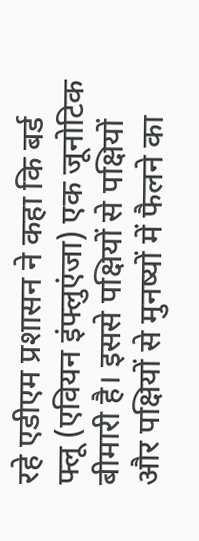रहे एडीएम प्रशासन ने कहा कि बर्ड फ्लू (एवियन इंफ्लुएंजा) एक जूनोटिक बीमारी है। इससे पक्षियों से पक्षियों और पक्षियों से मुनष्यों में फैलने का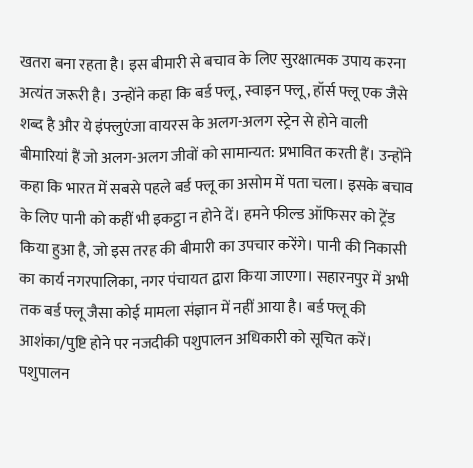खतरा बना रहता है। इस बीमारी से बचाव के लिए सुरक्षात्मक उपाय करना अत्यंत जरूरी है। उन्होंने कहा कि बर्ड फ्लू, स्वाइन फ्लू, हॉर्स फ्लू एक जैसे शब्द है और ये इंफ्लुएंजा वायरस के अलग-अलग स्ट्रेन से होने वाली बीमारियां हैं जो अलग-अलग जीवों को सामान्यत: प्रभावित करती हैं। उन्होंने कहा कि भारत में सबसे पहले बर्ड फ्लू का असोम में पता चला। इसके बचाव के लिए पानी को कहीं भी इकट्ठा न होने दें। हमने फील्ड ऑफिसर को ट्रेंड किया हुआ है, जो इस तरह की बीमारी का उपचार करेंगे। पानी की निकासी का कार्य नगरपालिका, नगर पंचायत द्वारा किया जाएगा। सहारनपुर में अभी तक बर्ड फ्लू जैसा कोई मामला संज्ञान में नहीं आया है। बर्ड फ्लू की आशंका/पुष्टि होने पर नजदीकी पशुपालन अधिकारी को सूचित करें। पशुपालन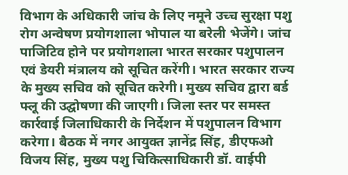विभाग के अधिकारी जांच के लिए नमूने उच्च सुरक्षा पशु रोग अन्वेषण प्रयोगशाला भोपाल या बरेली भेजेंगे। जांच पाजिटिव होने पर प्रयोगशाला भारत सरकार पशुपालन एवं डेयरी मंत्रालय को सूचित करेंगी। भारत सरकार राज्य के मुख्य सचिव को सूचित करेगी। मुख्य सचिव द्वारा बर्ड फ्लू की उद्घोषणा की जाएगी। जिला स्तर पर समस्त कार्रवाई जिलाधिकारी के निर्देशन में पशुपालन विभाग करेगा। बैठक में नगर आयुक्त ज्ञानेंद्र सिंह, डीएफओ विजय सिंह, मुख्य पशु चिकित्साधिकारी डॉ. वाईपी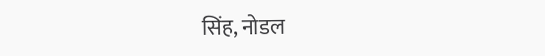सिंह, नोडल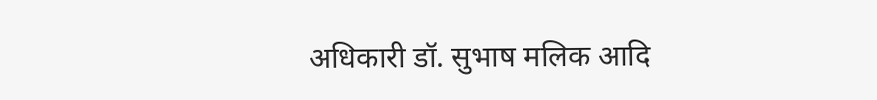अधिकारी डॉ. सुभाष मलिक आदि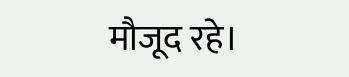मौजूद रहे।